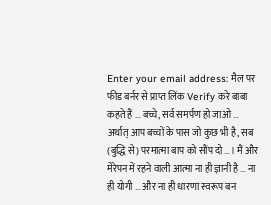Enter your email address: मैल पर फीड बर्नर से प्राप्त लिंक Verify करे बाबा कहते हैं … बच्चे, सर्व समर्पण हो जाओ … अर्थात् आप बच्चों के पास जो कुछ भी है, सब (बुद्धि से) परमात्मा बाप को सौंप दो…। मैं और मेरेपन में रहने वाली आत्मा ना ही ज्ञानी है … ना ही योगी … और ना ही धारणा स्वरूप बन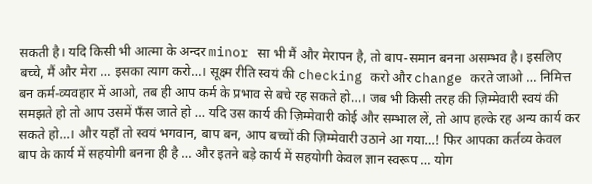सकती है। यदि किसी भी आत्मा के अन्दर minor सा भी मैं और मेरापन है, तो बाप-समान बनना असम्भव है। इसलिए बच्चे, मैं और मेरा … इसका त्याग करो…। सूक्ष्म रीति स्वयं की checking करो और change करते जाओ … निमित्त बन कर्म-व्यवहार में आओ, तब ही आप कर्म के प्रभाव से बचे रह सकते हो…। जब भी किसी तरह की ज़िम्मेवारी स्वयं की समझते हो तो आप उसमें फँस जाते हो … यदि उस कार्य की ज़िम्मेवारी कोई और सम्भाल लें, तो आप हल्के रह अन्य कार्य कर सकते हो…। और यहाँ तो स्वयं भगवान, बाप बन, आप बच्चों की ज़िम्मेवारी उठाने आ गया…! फिर आपका कर्तव्य केवल बाप के कार्य में सहयोगी बनना ही है … और इतने बड़े कार्य में सहयोगी केवल ज्ञान स्वरूप … योग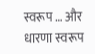स्वरूप … और धारणा स्वरूप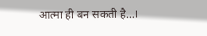आत्मा ही बन सकती है…।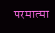परमात्मा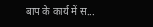बाप के कार्य में स...